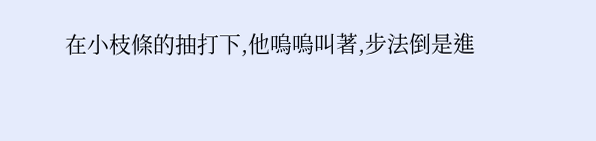在小枝條的抽打下,他嗚嗚叫著,步法倒是進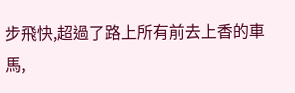步飛快,超過了路上所有前去上香的車馬,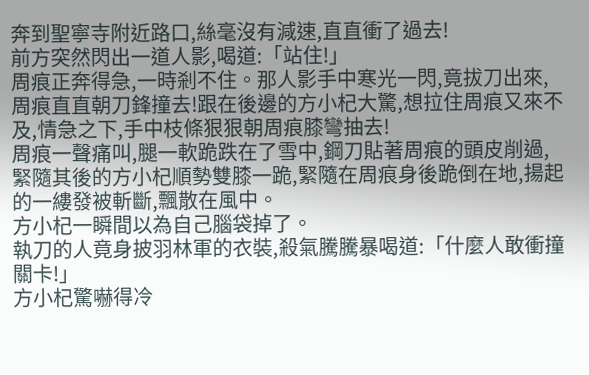奔到聖寧寺附近路口,絲毫沒有減速,直直衝了過去!
前方突然閃出一道人影,喝道:「站住!」
周痕正奔得急,一時剎不住。那人影手中寒光一閃,竟拔刀出來,周痕直直朝刀鋒撞去!跟在後邊的方小杞大驚,想拉住周痕又來不及,情急之下,手中枝條狠狠朝周痕膝彎抽去!
周痕一聲痛叫,腿一軟跪跌在了雪中,鋼刀貼著周痕的頭皮削過,緊隨其後的方小杞順勢雙膝一跪,緊隨在周痕身後跪倒在地,揚起的一縷發被斬斷,飄散在風中。
方小杞一瞬間以為自己腦袋掉了。
執刀的人竟身披羽林軍的衣裝,殺氣騰騰暴喝道:「什麼人敢衝撞關卡!」
方小杞驚嚇得冷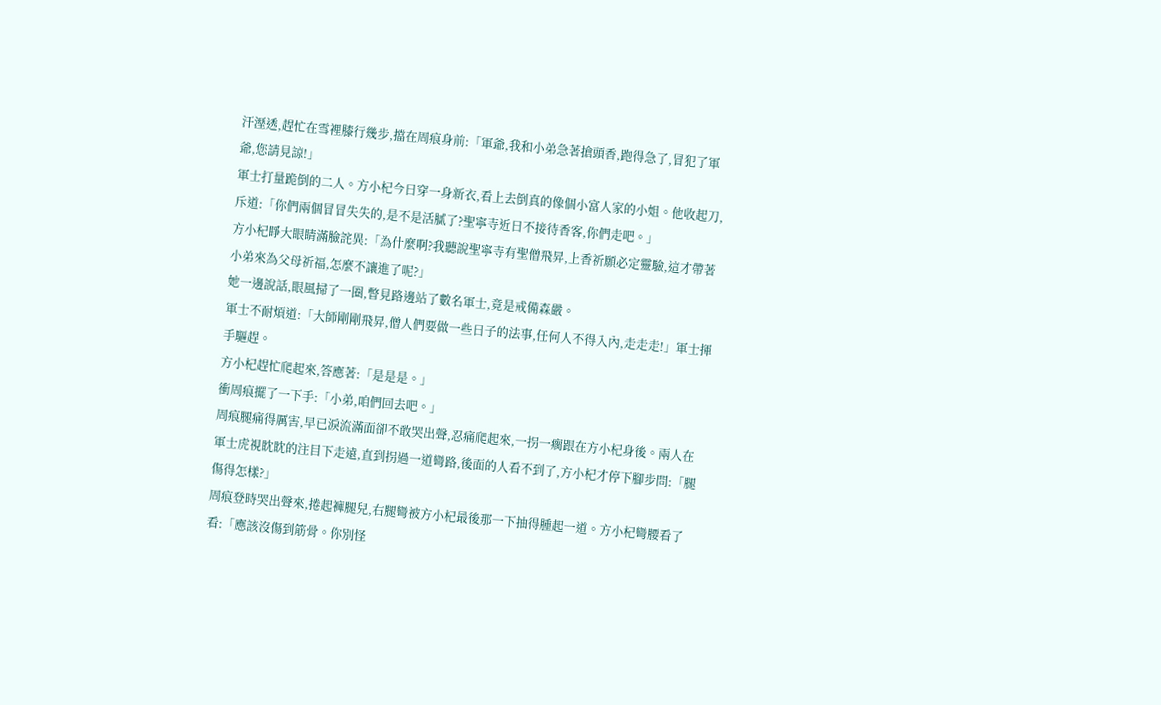汗溼透,趕忙在雪裡膝行幾步,擋在周痕身前:「軍爺,我和小弟急著搶頭香,跑得急了,冒犯了軍爺,您請見諒!」
軍士打量跪倒的二人。方小杞今日穿一身新衣,看上去倒真的像個小富人家的小姐。他收起刀,斥道:「你們兩個冒冒失失的,是不是活膩了?聖寧寺近日不接待香客,你們走吧。」
方小杞睜大眼睛滿臉詫異:「為什麼啊?我聽說聖寧寺有聖僧飛昇,上香祈願必定靈驗,這才帶著小弟來為父母祈福,怎麼不讓進了呢?」
她一邊說話,眼風掃了一圈,瞥見路邊站了數名軍士,竟是戒備森嚴。
軍士不耐煩道:「大師剛剛飛昇,僧人們要做一些日子的法事,任何人不得入內,走走走!」軍士揮手驅趕。
方小杞趕忙爬起來,答應著:「是是是。」
衝周痕擺了一下手:「小弟,咱們回去吧。」
周痕腿痛得厲害,早已淚流滿面卻不敢哭出聲,忍痛爬起來,一拐一瘸跟在方小杞身後。兩人在軍士虎視眈眈的注目下走遠,直到拐過一道彎路,後面的人看不到了,方小杞才停下腳步問:「腿傷得怎樣?」
周痕登時哭出聲來,捲起褲腿兒,右腿彎被方小杞最後那一下抽得腫起一道。方小杞彎腰看了看:「應該沒傷到筋骨。你別怪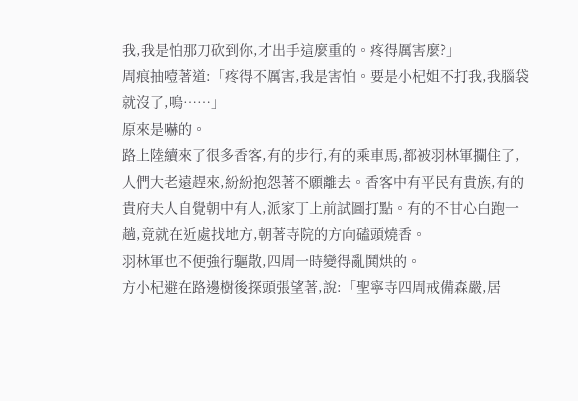我,我是怕那刀砍到你,才出手這麼重的。疼得厲害麼?」
周痕抽噎著道:「疼得不厲害,我是害怕。要是小杞姐不打我,我腦袋就沒了,嗚……」
原來是嚇的。
路上陸續來了很多香客,有的步行,有的乘車馬,都被羽林軍攔住了,人們大老遠趕來,紛紛抱怨著不願離去。香客中有平民有貴族,有的貴府夫人自覺朝中有人,派家丁上前試圖打點。有的不甘心白跑一趟,竟就在近處找地方,朝著寺院的方向磕頭燒香。
羽林軍也不便強行驅散,四周一時變得亂鬨烘的。
方小杞避在路邊樹後探頭張望著,說:「聖寧寺四周戒備森嚴,居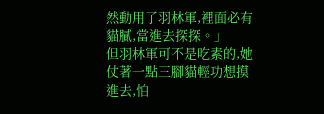然動用了羽林軍,裡面必有貓膩,當進去探探。」
但羽林軍可不是吃素的,她仗著一點三腳貓輕功想摸進去,怕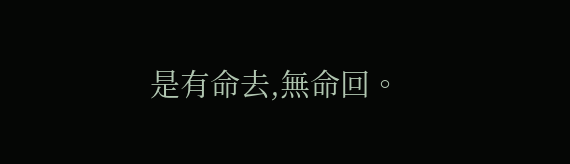是有命去,無命回。